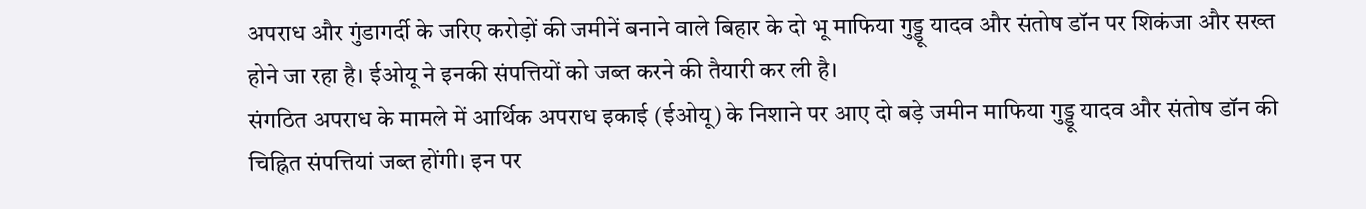अपराध और गुंडागर्दी के जरिए करोड़ों की जमीनें बनाने वाले बिहार के दो भू माफिया गुड्डू यादव और संतोष डॉन पर शिकंजा और सख्त होने जा रहा है। ईओयू ने इनकी संपत्तियों को जब्त करने की तैयारी कर ली है।
संगठित अपराध के मामले में आर्थिक अपराध इकाई (ईओयू) के निशाने पर आए दो बड़े जमीन माफिया गुड्डू यादव और संतोष डॉन की चिह्नित संपत्तियां जब्त होंगी। इन पर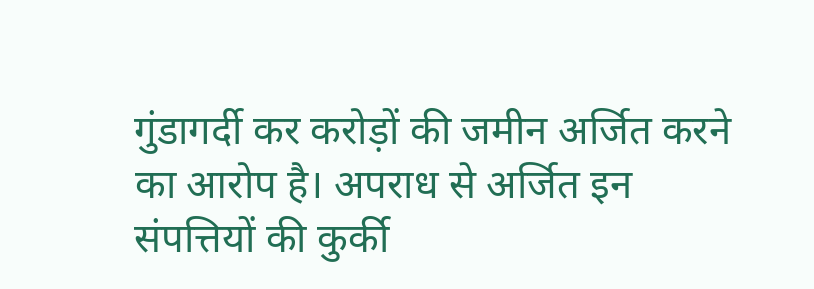गुंडागर्दी कर करोड़ों की जमीन अर्जित करने का आरोप है। अपराध से अर्जित इन संपत्तियों की कुर्की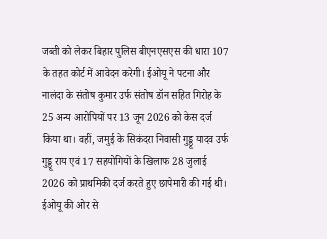जब्ती को लेकर बिहार पुलिस बीएनएसएस की धारा 107 के तहत कोर्ट में आवेदन करेगी। ईओयू ने पटना और नालंदा के संतोष कुमार उर्फ संतोष डॉन सहित गिरोह के 25 अन्य आरोपियों पर 13 जून 2026 को केस दर्ज किया था। वहीं, जमुई के सिकंदरा निवासी गुड्डू यादव उर्फ गुड्डू राय एवं 17 सहयोगियों के खिलाफ 28 जुलाई 2026 को प्राथमिकी दर्ज करते हुए छापेमारी की गई थी।
ईओयू की ओर से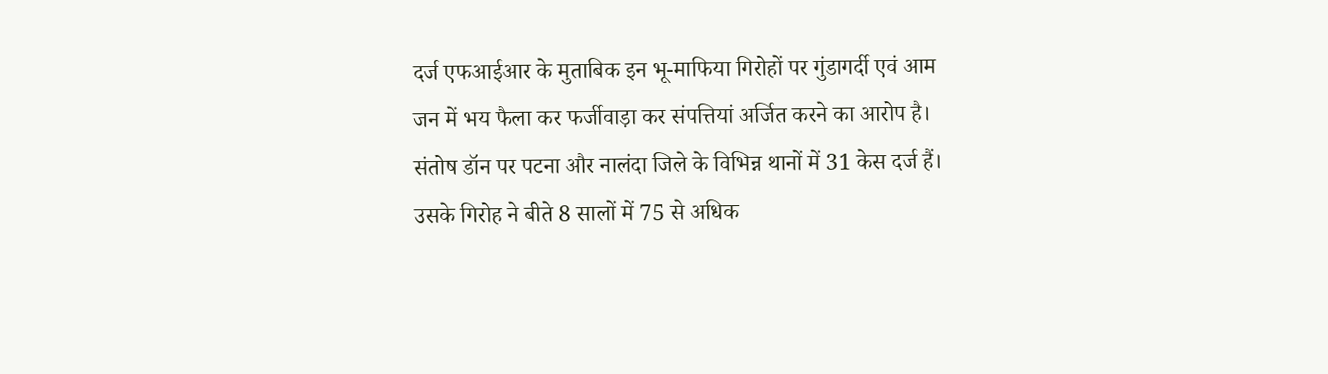दर्ज एफआईआर के मुताबिक इन भू-माफिया गिरोहों पर गुंडागर्दी एवं आम जन में भय फैला कर फर्जीवाड़ा कर संपत्तियां अर्जित करने का आरोप है। संतोष डॉन पर पटना और नालंदा जिले के विभिन्न थानों में 31 केस दर्ज हैं। उसके गिरोह ने बीते 8 सालों में 75 से अधिक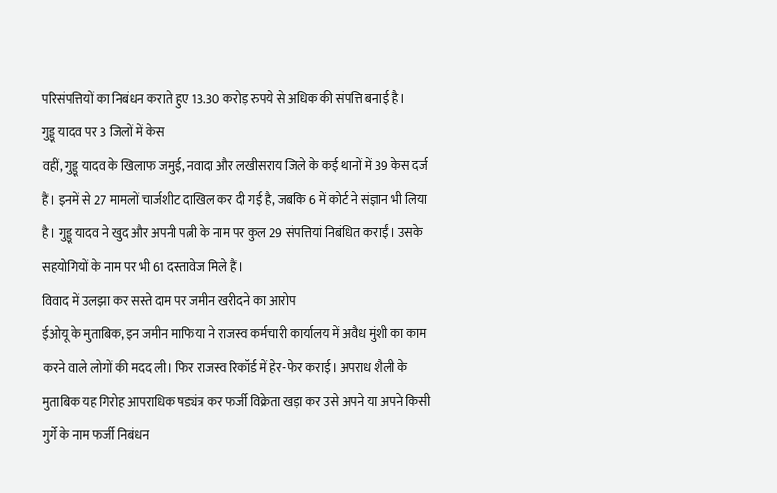परिसंपत्तियों का निबंधन कराते हुए 13.30 करोड़ रुपये से अधिक की संपत्ति बनाई है।
गुड्डू यादव पर 3 जिलों में केस
वहीं, गुड्डू यादव के खिलाफ जमुई, नवादा और लखीसराय जिले के कई थानों में 39 केस दर्ज हैं। इनमें से 27 मामलों चार्जशीट दाखिल कर दी गई है, जबकि 6 में कोर्ट ने संज्ञान भी लिया है। गुड्डू यादव ने खुद और अपनी पत्नी के नाम पर कुल 29 संपत्तियां निबंधित कराईं। उसके सहयोगियों के नाम पर भी 61 दस्तावेज मिले हैं।
विवाद में उलझा कर सस्ते दाम पर जमीन खरीदने का आरोप
ईओयू के मुताबिक, इन जमीन माफिया ने राजस्व कर्मचारी कार्यालय में अवैध मुंशी का काम करने वाले लोगों की मदद ली। फिर राजस्व रिकॉर्ड में हेर-फेर कराई। अपराध शैली के मुताबिक यह गिरोह आपराधिक षड्यंत्र कर फर्जी विक्रेता खड़ा कर उसे अपने या अपने किसी गुर्गे के नाम फर्जी निबंधन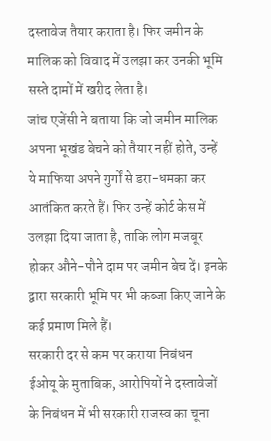दस्तावेज तैयार कराता है। फिर जमीन के मालिक को विवाद में उलझा कर उनकी भूमि सस्ते दामों में खरीद लेता है।
जांच एजेंसी ने बताया कि जो जमीन मालिक अपना भूखंड बेचने को तैयार नहीं होते, उन्हें ये माफिया अपने गुर्गों से डरा-धमका कर आतंकित करते हैं। फिर उन्हें कोर्ट केस में उलझा दिया जाता है, ताकि लोग मजबूर होकर औने-पौने दाम पर जमीन बेच दें। इनके द्वारा सरकारी भूमि पर भी कब्जा किए जाने के कई प्रमाण मिले हैं।
सरकारी दर से कम पर कराया निबंधन
ईओयू के मुताबिक, आरोपियों ने दस्तावेजों के निबंधन में भी सरकारी राजस्व का चूना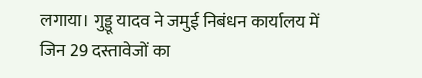लगाया। गुड्डू यादव ने जमुई निबंधन कार्यालय में जिन 29 दस्तावेजों का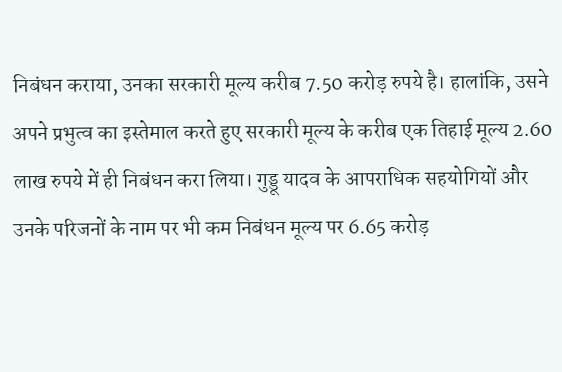निबंधन कराया, उनका सरकारी मूल्य करीब 7.50 करोड़ रुपये है। हालांकि, उसने अपने प्रभुत्व का इस्तेमाल करते हुए सरकारी मूल्य के करीब एक तिहाई मूल्य 2.60 लाख रुपये में ही निबंधन करा लिया। गुड्डू यादव के आपराधिक सहयोगियों और उनके परिजनों के नाम पर भी कम निबंधन मूल्य पर 6.65 करोड़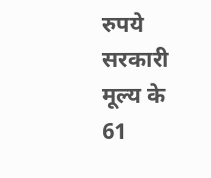रुपये सरकारी मूल्य के 61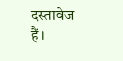दस्तावेज हैं।